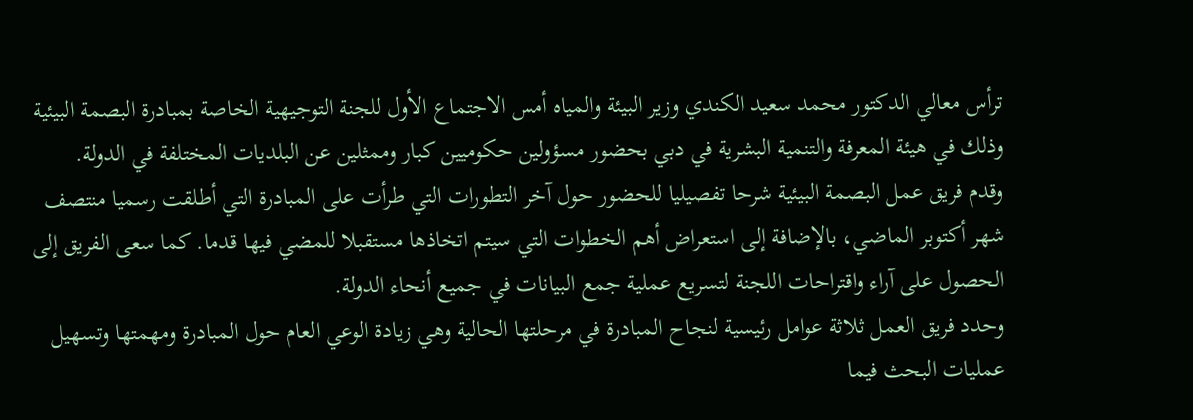ترأس معالي الدكتور محمد سعيد الكندي وزير البيئة والمياه أمس الاجتماع الأول للجنة التوجيهية الخاصة بمبادرة البصمة البيئية وذلك في هيئة المعرفة والتنمية البشرية في دبي بحضور مسؤولين حكوميين كبار وممثلين عن البلديات المختلفة في الدولة.
وقدم فريق عمل البصمة البيئية شرحا تفصيليا للحضور حول آخر التطورات التي طرأت على المبادرة التي أطلقت رسميا منتصف شهر أكتوبر الماضي، بالإضافة إلى استعراض أهم الخطوات التي سيتم اتخاذها مستقبلا للمضي فيها قدما. كما سعى الفريق إلى الحصول على آراء واقتراحات اللجنة لتسريع عملية جمع البيانات في جميع أنحاء الدولة.
وحدد فريق العمل ثلاثة عوامل رئيسية لنجاح المبادرة في مرحلتها الحالية وهي زيادة الوعي العام حول المبادرة ومهمتها وتسهيل عمليات البحث فيما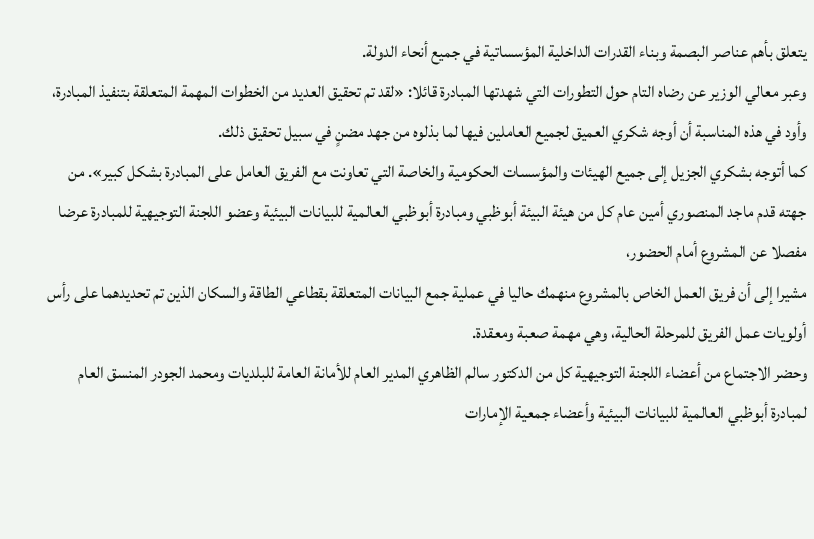يتعلق بأهم عناصر البصمة وبناء القدرات الداخلية المؤسساتية في جميع أنحاء الدولة.
وعبر معالي الوزير عن رضاه التام حول التطورات التي شهدتها المبادرة قائلا: «لقد تم تحقيق العديد من الخطوات المهمة المتعلقة بتنفيذ المبادرة، وأود في هذه المناسبة أن أوجه شكري العميق لجميع العاملين فيها لما بذلوه من جهد مضنٍ في سبيل تحقيق ذلك.
كما أتوجه بشكري الجزيل إلى جميع الهيئات والمؤسسات الحكومية والخاصة التي تعاونت مع الفريق العامل على المبادرة بشكل كبير». من جهته قدم ماجد المنصوري أمين عام كل من هيئة البيئة أبوظبي ومبادرة أبوظبي العالمية للبيانات البيئية وعضو اللجنة التوجيهية للمبادرة عرضا مفصلا عن المشروع أمام الحضور،
مشيرا إلى أن فريق العمل الخاص بالمشروع منهمك حاليا في عملية جمع البيانات المتعلقة بقطاعي الطاقة والسكان الذين تم تحديدهما على رأس أولويات عمل الفريق للمرحلة الحالية، وهي مهمة صعبة ومعقدة.
وحضر الاجتماع من أعضاء اللجنة التوجيهية كل من الدكتور سالم الظاهري المدير العام للأمانة العامة للبلديات ومحمد الجودر المنسق العام لمبادرة أبوظبي العالمية للبيانات البيئية وأعضاء جمعية الإمارات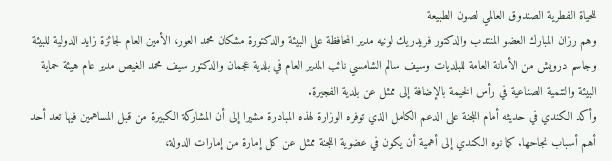للحياة الفطرية الصندوق العالمي لصون الطبيعة
وهم رزان المبارك العضو المنتدب والدكتور فريدريك لونيه مدير المحافظة على البيئة والدكتورة مشكان محمد العور، الأمين العام لجائزة زايد الدولية للبيئة وجاسم درويش من الأمانة العامة للبلديات وسيف سالم الشامسي نائب المدير العام في بلدية عجمان والدكتور سيف محمد الغيص مدير عام هيئة حماية البيئة والتنمية الصناعية في رأس الخيمة بالإضافة إلى ممثل عن بلدية الفجيرة.
وأكد الكندي في حديثه أمام اللجنة على الدعم الكامل الذي توفره الوزارة لهذه المبادرة مشيرا إلى أن المشاركة الكبيرة من قبل المساهمين فيها تعد أحد أهم أسباب نجاحها. كما نوه الكندي إلى أهمية أن يكون في عضوية اللجنة ممثل عن كل إمارة من إمارات الدولة،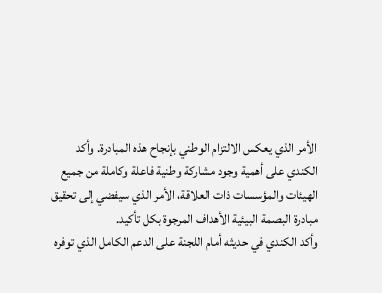الأمر الذي يعكس الالتزام الوطني بإنجاح هذه المبادرة. وأكد الكندي على أهمية وجود مشاركة وطنية فاعلة وكاملة من جميع الهيئات والمؤسسات ذات العلاقة، الأمر الذي سيفضي إلى تحقيق مبادرة البصمة البيئية الأهداف المرجوة بكل تأكيد.
وأكد الكندي في حديثه أمام اللجنة على الدعم الكامل الذي توفره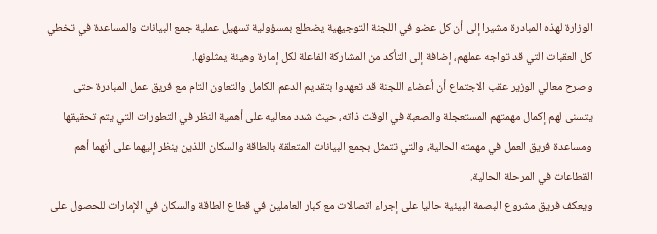الوزارة لهذه المبادرة مشيرا إلى أن كل عضو في اللجنة التوجيهية يضطلع بمسؤولية تسهيل عملية جمع البيانات والمساعدة في تخطي كل العقبات التي قد تواجه عملهم، إضافة إلى التأكد من المشاركة الفاعلة لكل إمارة وهيئة يمثلونها.
وصرح معالي الوزير عقب الاجتماع أن أعضاء اللجنة قد تعهدوا بتقديم الدعم الكامل والتعاون التام مع فريق عمل المبادرة حتى يتسنى لهم إكمال مهمتهم المستعجلة والصعبة في الوقت ذاته، حيث شدد معاليه على أهمية النظر في التطورات التي يتم تحقيقها ومساعدة فريق العمل في مهمته الحالية، والتي تتمثل بجمع البيانات المتعلقة بالطاقة والسكان اللذين ينظر إليهما على أنهما أهم القطاعات في المرحلة الحالية.
ويعكف فريق مشروع البصمة البيئية حاليا على إجراء اتصالات مع كبار العاملين في قطاع الطاقة والسكان في الإمارات للحصول على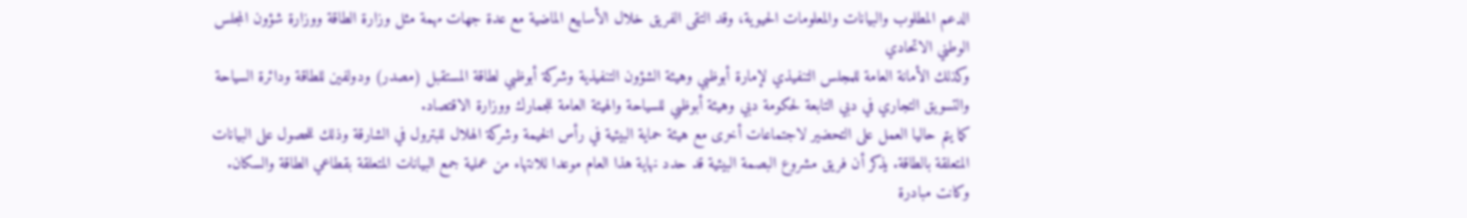الدعم المطلوب والبيانات والمعلومات الحيوية، وقد التقى الفريق خلال الأسابيع الماضية مع عدة جهات مهمة مثل وزارة الطاقة ووزارة شؤون المجلس الوطني الاتحادي
وكذلك الأمانة العامة للمجلس التنفيذي لإمارة أبوظبي وهيئة الشؤون التنفيذية وشركة أبوظبي لطاقة المستقبل (مصدر) ودولفين للطاقة ودائرة السياحة والتسويق التجاري في دبي التابعة لحكومة دبي وهيئة أبوظبي للسياحة والهيئة العامة للجمارك ووزارة الاقتصاد.
كما يتم حاليا العمل على التحضير لاجتماعات أخرى مع هيئة حماية البيئية في رأس الخيمة وشركة الهلال للبترول في الشارقة وذلك للحصول على البيانات المتعلقة بالطاقة. يذكر أن فريق مشروع البصمة البيئية قد حدد نهاية هذا العام موعدا للانتهاء من عملية جمع البيانات المتعلقة بقطاعي الطاقة والسكان.
وكانت مبادرة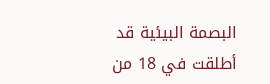البصمة البيئية قد أطلقت في 18 من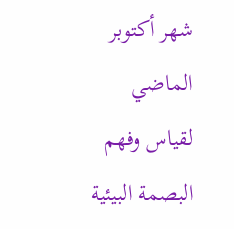شهر أكتوبر الماضي لقياس وفهم البصمة البيئية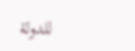للدولة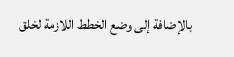بالإضافة إلى وضع الخطط اللازمة لخلق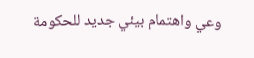وعي واهتمام بيئي جديد للحكومة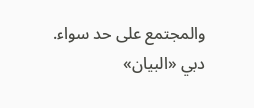والمجتمع على حد سواء.
دبي «البيان»